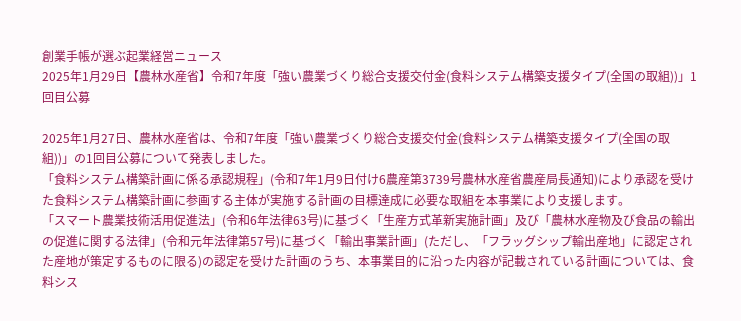創業手帳が選ぶ起業経営ニュース
2025年1月29日【農林水産省】令和7年度「強い農業づくり総合支援交付金(食料システム構築支援タイプ(全国の取組))」1回目公募

2025年1月27日、農林水産省は、令和7年度「強い農業づくり総合支援交付金(食料システム構築支援タイプ(全国の取組))」の1回目公募について発表しました。
「食料システム構築計画に係る承認規程」(令和7年1月9日付け6農産第3739号農林水産省農産局長通知)により承認を受けた食料システム構築計画に参画する主体が実施する計画の目標達成に必要な取組を本事業により支援します。
「スマート農業技術活用促進法」(令和6年法律63号)に基づく「生産方式革新実施計画」及び「農林水産物及び食品の輸出の促進に関する法律」(令和元年法律第57号)に基づく「輸出事業計画」(ただし、「フラッグシップ輸出産地」に認定された産地が策定するものに限る)の認定を受けた計画のうち、本事業目的に沿った内容が記載されている計画については、食料シス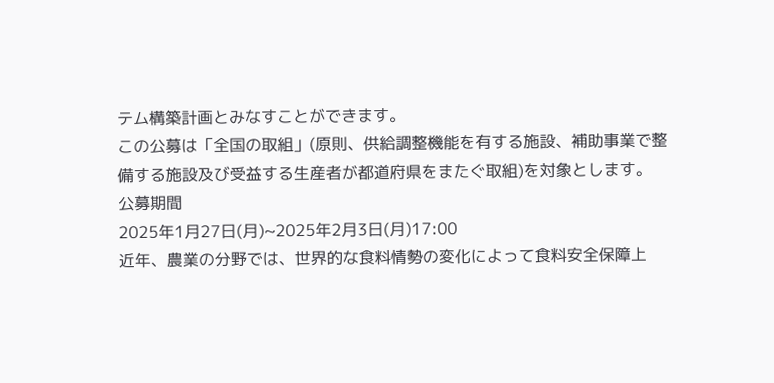テム構築計画とみなすことができます。
この公募は「全国の取組」(原則、供給調整機能を有する施設、補助事業で整備する施設及び受益する生産者が都道府県をまたぐ取組)を対象とします。
公募期間
2025年1月27日(月)~2025年2月3日(月)17:00
近年、農業の分野では、世界的な食料情勢の変化によって食料安全保障上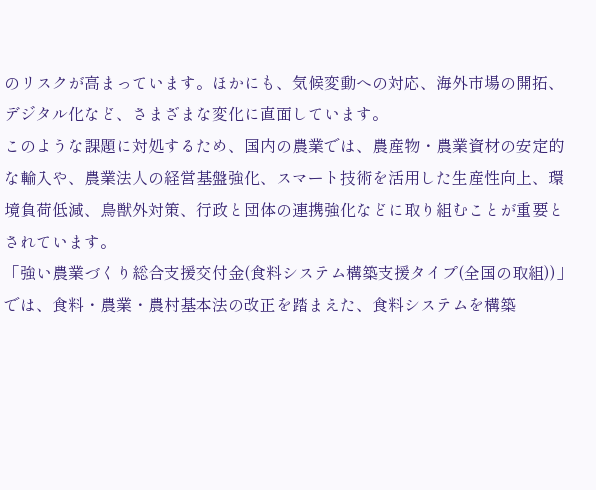のリスクが高まっています。ほかにも、気候変動への対応、海外市場の開拓、デジタル化など、さまざまな変化に直面しています。
このような課題に対処するため、国内の農業では、農産物・農業資材の安定的な輸入や、農業法人の経営基盤強化、スマート技術を活用した生産性向上、環境負荷低減、鳥獣外対策、行政と団体の連携強化などに取り組むことが重要とされています。
「強い農業づくり総合支援交付金(食料システム構築支援タイプ(全国の取組))」では、食料・農業・農村基本法の改正を踏まえた、食料システムを構築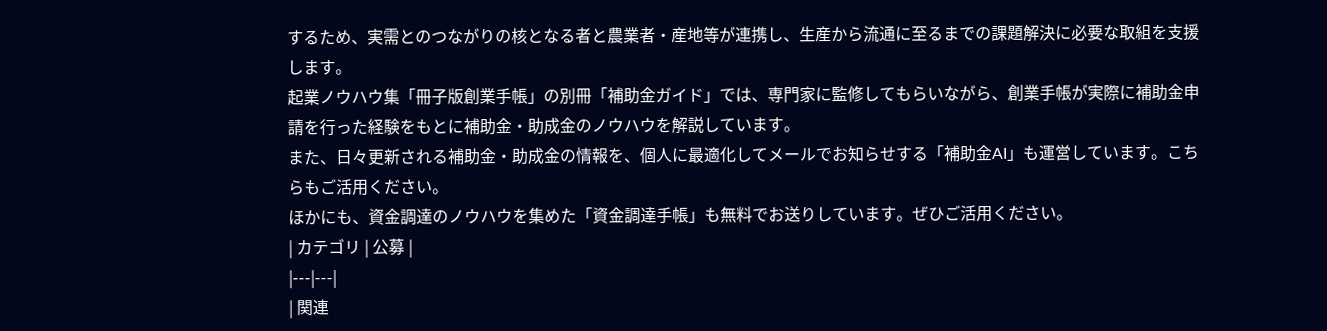するため、実需とのつながりの核となる者と農業者・産地等が連携し、生産から流通に至るまでの課題解決に必要な取組を支援します。
起業ノウハウ集「冊子版創業手帳」の別冊「補助金ガイド」では、専門家に監修してもらいながら、創業手帳が実際に補助金申請を行った経験をもとに補助金・助成金のノウハウを解説しています。
また、日々更新される補助金・助成金の情報を、個人に最適化してメールでお知らせする「補助金AI」も運営しています。こちらもご活用ください。
ほかにも、資金調達のノウハウを集めた「資金調達手帳」も無料でお送りしています。ぜひご活用ください。
| カテゴリ | 公募 |
|---|---|
| 関連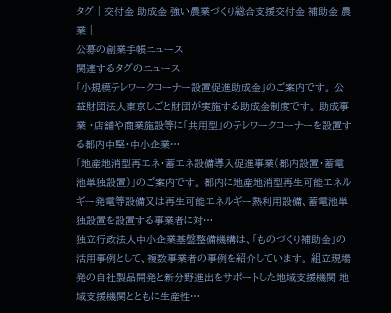タグ | 交付金 助成金 強い農業づくり総合支援交付金 補助金 農業 |
公募の創業手帳ニュース
関連するタグのニュース
「小規模テレワークコーナー設置促進助成金」のご案内です。 公益財団法人東京しごと財団が実施する助成金制度です。 助成事業 ・店舗や商業施設等に「共用型」のテレワークコーナーを設置する都内中堅・中小企業…
「地産地消型再エネ・蓄エネ設備導入促進事業(都内設置・蓄電池単独設置)」のご案内です。 都内に地産地消型再生可能エネルギー発電等設備又は再生可能エネルギー熱利用設備、蓄電池単独設置を設置する事業者に対…
独立行政法人中小企業基盤整備機構は、「ものづくり補助金」の活用事例として、複数事業者の事例を紹介しています。 組立現場発の自社製品開発と新分野進出をサポートした地域支援機関 地域支援機関とともに生産性…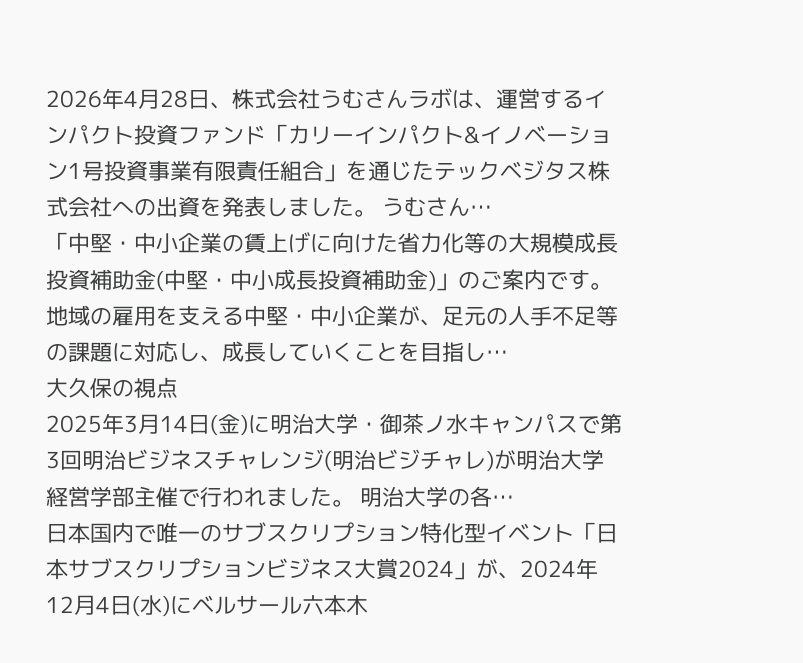2026年4月28日、株式会社うむさんラボは、運営するインパクト投資ファンド「カリーインパクト&イノベーション1号投資事業有限責任組合」を通じたテックベジタス株式会社への出資を発表しました。 うむさん…
「中堅・中小企業の賃上げに向けた省⼒化等の⼤規模成⻑投資補助⾦(中堅・中小成長投資補助金)」のご案内です。 地域の雇用を支える中堅・中小企業が、足元の人手不足等の課題に対応し、成長していくことを目指し…
大久保の視点
2025年3月14日(金)に明治大学・御茶ノ水キャンパスで第3回明治ビジネスチャレンジ(明治ビジチャレ)が明治大学経営学部主催で行われました。 明治大学の各…
日本国内で唯一のサブスクリプション特化型イベント「日本サブスクリプションビジネス大賞2024」が、2024年12月4日(水)にベルサール六本木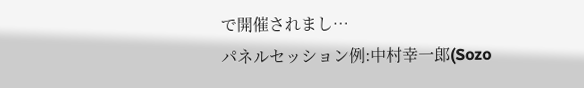で開催されまし…
パネルセッション例:中村幸一郎(Sozo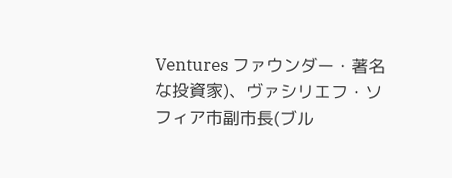Ventures ファウンダー・著名な投資家)、ヴァシリエフ・ソフィア市副市長(ブル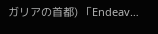ガリアの首都) 「Endeav…